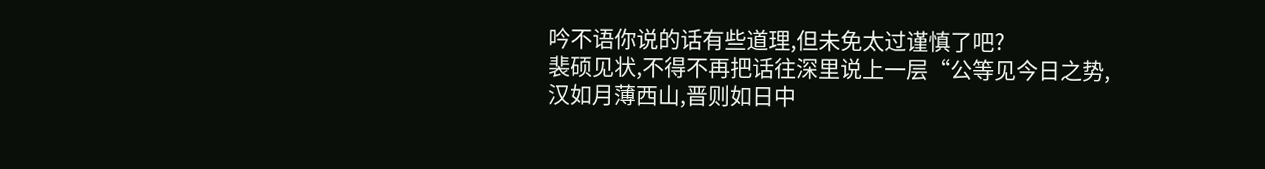吟不语你说的话有些道理,但未免太过谨慎了吧?
裴硕见状,不得不再把话往深里说上一层“公等见今日之势,汉如月薄西山,晋则如日中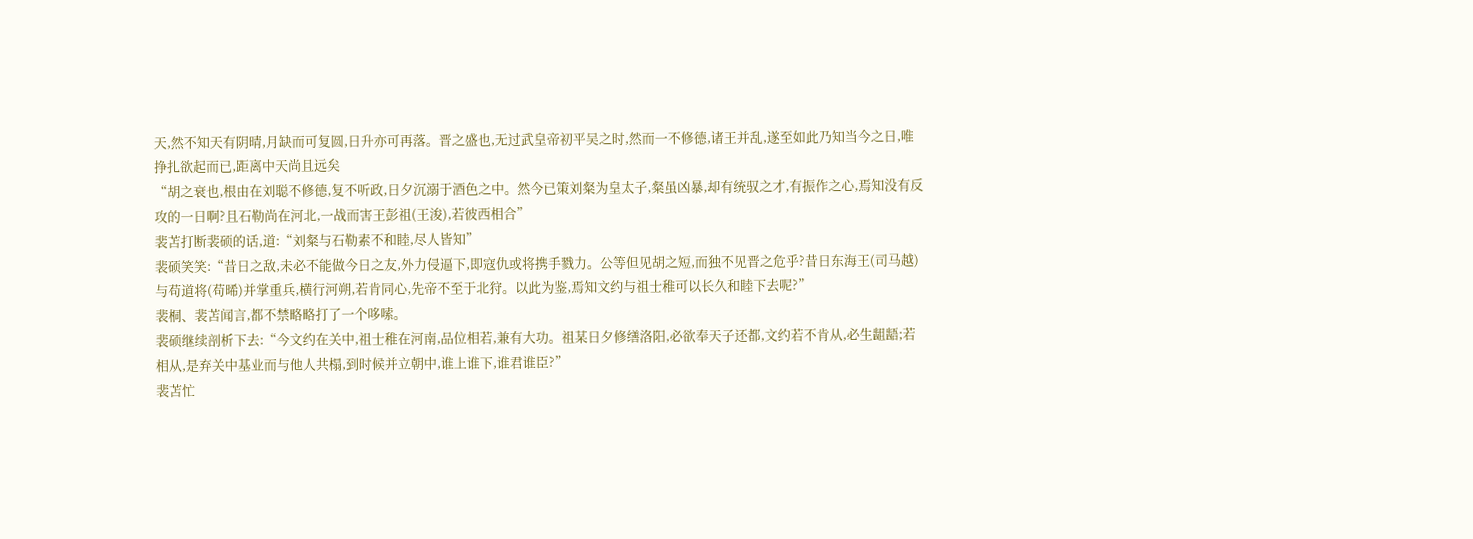天,然不知天有阴晴,月缺而可复圆,日升亦可再落。晋之盛也,无过武皇帝初平吴之时,然而一不修德,诸王并乱,遂至如此乃知当今之日,唯挣扎欲起而已,距离中天尚且远矣
“胡之衰也,根由在刘聪不修德,复不听政,日夕沉溺于酒色之中。然今已策刘粲为皇太子,粲虽凶暴,却有统驭之才,有振作之心,焉知没有反攻的一日啊?且石勒尚在河北,一战而害王彭祖(王浚),若彼西相合”
裴苫打断裴硕的话,道:“刘粲与石勒素不和睦,尽人皆知”
裴硕笑笑:“昔日之敌,未必不能做今日之友,外力侵逼下,即寇仇或将携手戮力。公等但见胡之短,而独不见晋之危乎?昔日东海王(司马越)与苟道将(苟晞)并掌重兵,横行河朔,若肯同心,先帝不至于北狩。以此为鉴,焉知文约与祖士稚可以长久和睦下去呢?”
裴桐、裴苫闻言,都不禁略略打了一个哆嗦。
裴硕继续剖析下去:“今文约在关中,祖士稚在河南,品位相若,兼有大功。祖某日夕修缮洛阳,必欲奉天子还都,文约若不肯从,必生龃龉;若相从,是弃关中基业而与他人共榻,到时候并立朝中,谁上谁下,谁君谁臣?”
裴苫忙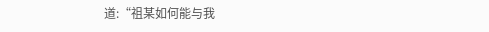道:“祖某如何能与我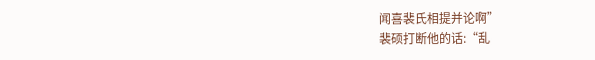闻喜裴氏相提并论啊”
裴硕打断他的话:“乱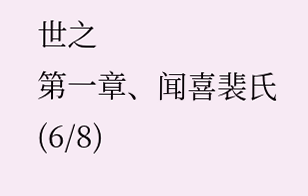世之
第一章、闻喜裴氏(6/8)